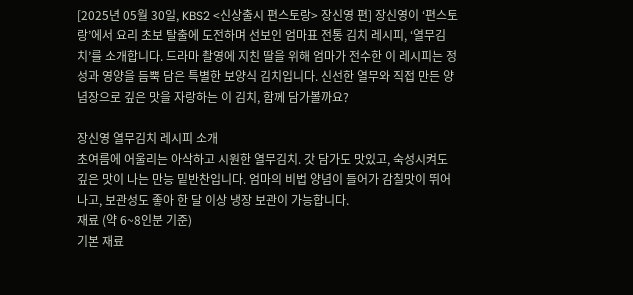[2025년 05월 30일, KBS2 <신상출시 편스토랑> 장신영 편] 장신영이 ‘편스토랑’에서 요리 초보 탈출에 도전하며 선보인 엄마표 전통 김치 레시피, ‘열무김치’를 소개합니다. 드라마 촬영에 지친 딸을 위해 엄마가 전수한 이 레시피는 정성과 영양을 듬뿍 담은 특별한 보양식 김치입니다. 신선한 열무와 직접 만든 양념장으로 깊은 맛을 자랑하는 이 김치, 함께 담가볼까요?

장신영 열무김치 레시피 소개
초여름에 어울리는 아삭하고 시원한 열무김치. 갓 담가도 맛있고, 숙성시켜도 깊은 맛이 나는 만능 밑반찬입니다. 엄마의 비법 양념이 들어가 감칠맛이 뛰어나고, 보관성도 좋아 한 달 이상 냉장 보관이 가능합니다.
재료 (약 6~8인분 기준)
기본 재료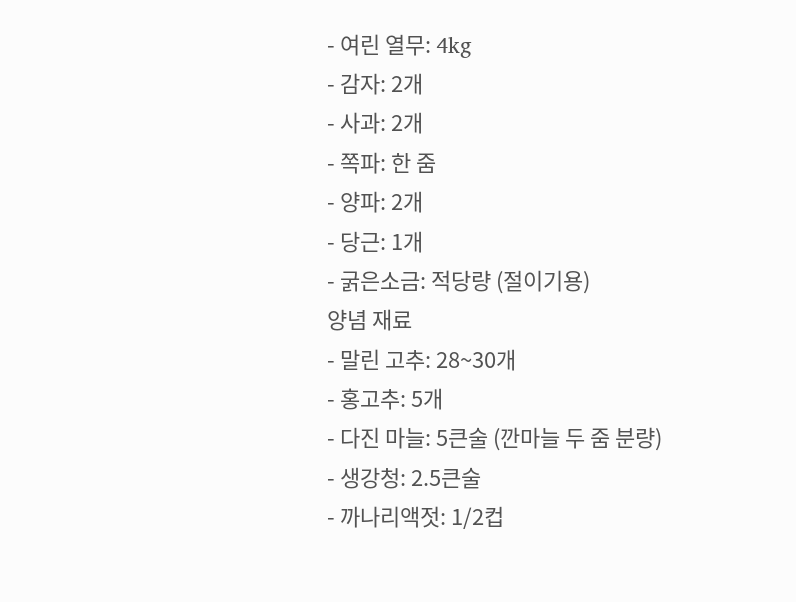- 여린 열무: 4kg
- 감자: 2개
- 사과: 2개
- 쪽파: 한 줌
- 양파: 2개
- 당근: 1개
- 굵은소금: 적당량 (절이기용)
양념 재료
- 말린 고추: 28~30개
- 홍고추: 5개
- 다진 마늘: 5큰술 (깐마늘 두 줌 분량)
- 생강청: 2.5큰술
- 까나리액젓: 1/2컵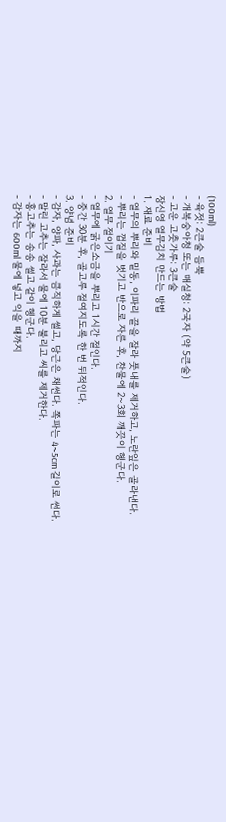(100ml)
- 육젓: 2큰술 듬뿍
- 개복숭아청 또는 매실청: 2국자 (약 5큰술)
- 고운 고춧가루: 3큰술
장신영 열무김치 만드는 방법
1. 재료 준비
- 열무의 뿌리와 밑동, 이파리 끝을 잘라 풋내를 제거하고, 노란잎은 골라낸다.
- 뿌리는 껍질을 벗기고 반으로 자른 후, 찬물에 2~3회 깨끗이 헹군다.
2. 열무 절이기
- 열무에 굵은소금을 뿌리고 1시간 절인다.
- 중간 30분 후, 골고루 절여지도록 한 번 뒤적인다.
3. 양념 준비
- 감자, 양파, 사과는 큼직하게 썰고, 당근은 채썬다. 쪽파는 4~5cm 길이로 썬다.
- 말린 고추는 잘라서 물에 10분 불리고 씨를 제거한다.
- 홍고추는 송송 썰고 같이 헹군다.
- 감자는 600ml 물에 넣고 익을 때까지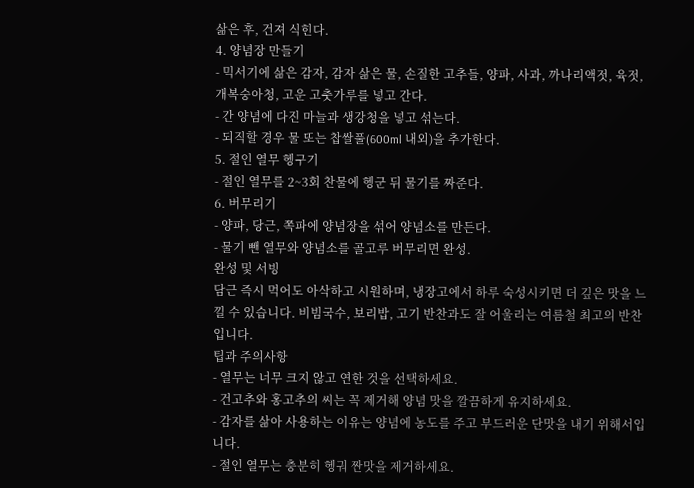삶은 후, 건져 식힌다.
4. 양념장 만들기
- 믹서기에 삶은 감자, 감자 삶은 물, 손질한 고추들, 양파, 사과, 까나리액젓, 육젓, 개복숭아청, 고운 고춧가루를 넣고 간다.
- 간 양념에 다진 마늘과 생강청을 넣고 섞는다.
- 되직할 경우 물 또는 찹쌀풀(600ml 내외)을 추가한다.
5. 절인 열무 헹구기
- 절인 열무를 2~3회 찬물에 헹군 뒤 물기를 짜준다.
6. 버무리기
- 양파, 당근, 쪽파에 양념장을 섞어 양념소를 만든다.
- 물기 뺀 열무와 양념소를 골고루 버무리면 완성.
완성 및 서빙
담근 즉시 먹어도 아삭하고 시원하며, 냉장고에서 하루 숙성시키면 더 깊은 맛을 느낄 수 있습니다. 비빔국수, 보리밥, 고기 반찬과도 잘 어울리는 여름철 최고의 반찬입니다.
팁과 주의사항
- 열무는 너무 크지 않고 연한 것을 선택하세요.
- 건고추와 홍고추의 씨는 꼭 제거해 양념 맛을 깔끔하게 유지하세요.
- 감자를 삶아 사용하는 이유는 양념에 농도를 주고 부드러운 단맛을 내기 위해서입니다.
- 절인 열무는 충분히 헹궈 짠맛을 제거하세요.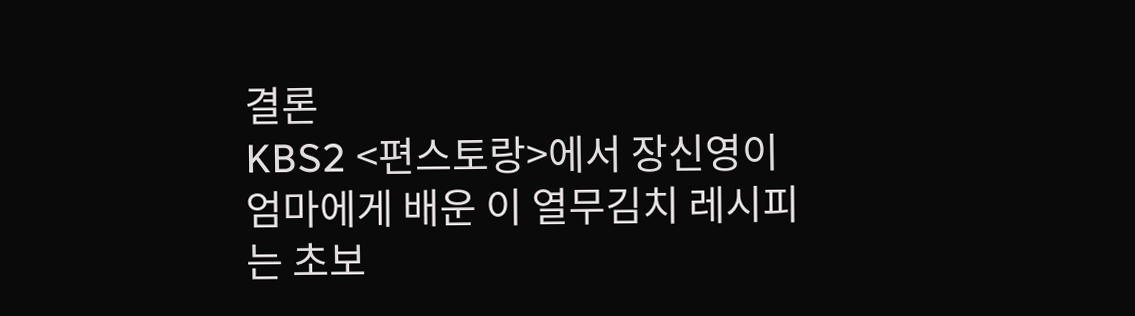결론
KBS2 <편스토랑>에서 장신영이 엄마에게 배운 이 열무김치 레시피는 초보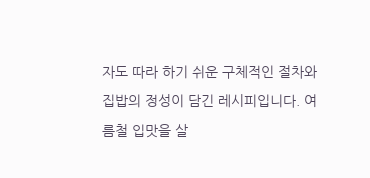자도 따라 하기 쉬운 구체적인 절차와 집밥의 정성이 담긴 레시피입니다. 여름철 입맛을 살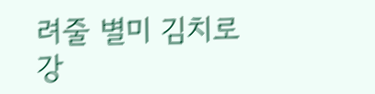려줄 별미 김치로 강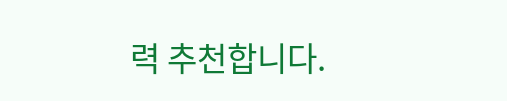력 추천합니다.